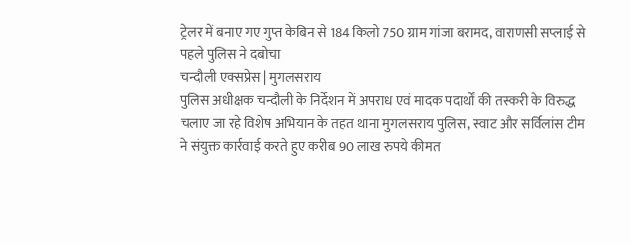ट्रेलर में बनाए गए गुप्त केबिन से 184 किलो 750 ग्राम गांजा बरामद, वाराणसी सप्लाई से पहले पुलिस ने दबोचा
चन्दौली एक्सप्रेस | मुगलसराय
पुलिस अधीक्षक चन्दौली के निर्देशन में अपराध एवं मादक पदार्थों की तस्करी के विरुद्ध चलाए जा रहे विशेष अभियान के तहत थाना मुगलसराय पुलिस, स्वाट और सर्विलांस टीम ने संयुक्त कार्रवाई करते हुए करीब 90 लाख रुपये कीमत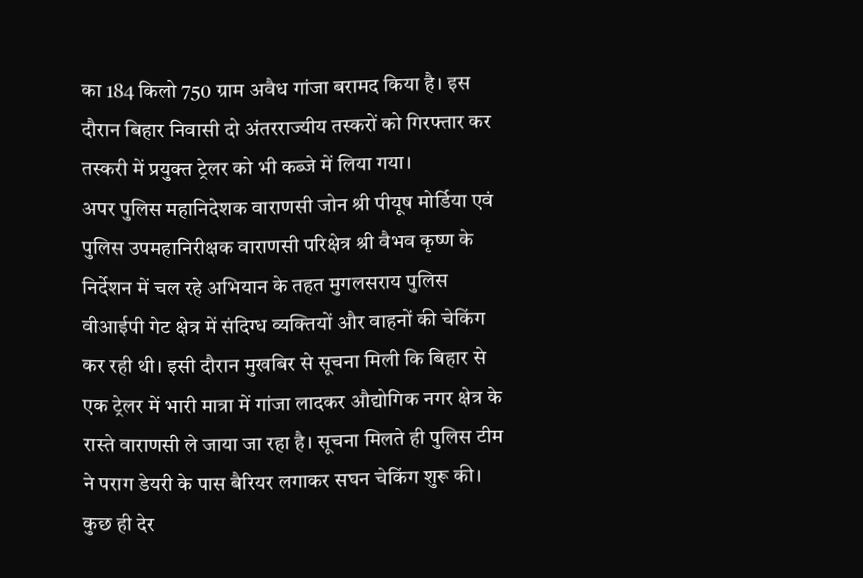का 184 किलो 750 ग्राम अवैध गांजा बरामद किया है। इस दौरान बिहार निवासी दो अंतरराज्यीय तस्करों को गिरफ्तार कर तस्करी में प्रयुक्त ट्रेलर को भी कब्जे में लिया गया।
अपर पुलिस महानिदेशक वाराणसी जोन श्री पीयूष मोर्डिया एवं पुलिस उपमहानिरीक्षक वाराणसी परिक्षेत्र श्री वैभव कृष्ण के निर्देशन में चल रहे अभियान के तहत मुगलसराय पुलिस वीआईपी गेट क्षेत्र में संदिग्ध व्यक्तियों और वाहनों की चेकिंग कर रही थी। इसी दौरान मुखबिर से सूचना मिली कि बिहार से एक ट्रेलर में भारी मात्रा में गांजा लादकर औद्योगिक नगर क्षेत्र के रास्ते वाराणसी ले जाया जा रहा है। सूचना मिलते ही पुलिस टीम ने पराग डेयरी के पास बैरियर लगाकर सघन चेकिंग शुरू की। कुछ ही देर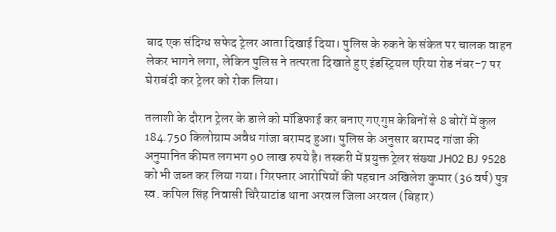बाद एक संदिग्ध सफेद ट्रेलर आता दिखाई दिया। पुलिस के रुकने के संकेत पर चालक वाहन लेकर भागने लगा, लेकिन पुलिस ने तत्परता दिखाते हुए इंडस्ट्रियल एरिया रोड नंबर-7 पर घेराबंदी कर ट्रेलर को रोक लिया।

तलाशी के दौरान ट्रेलर के डाले को मॉडिफाई कर बनाए गए गुप्त केबिनों से 8 बोरों में कुल 184.750 किलोग्राम अवैध गांजा बरामद हुआ। पुलिस के अनुसार बरामद गांजा की अनुमानित कीमत लगभग 90 लाख रुपये है। तस्करी में प्रयुक्त ट्रेलर संख्या JH02 BJ 9528 को भी जब्त कर लिया गया। गिरफ्तार आरोपियों की पहचान अखिलेश कुमार (36 वर्ष) पुत्र स्व. कपिल सिंह निवासी चिरैयाटांड थाना अरवल जिला अरवल (बिहार)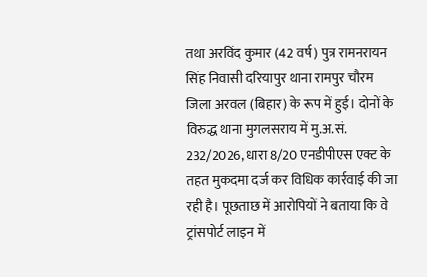तथा अरविंद कुमार (42 वर्ष) पुत्र रामनरायन सिंह निवासी दरियापुर थाना रामपुर चौरम जिला अरवल (बिहार) के रूप में हुई। दोनों के विरुद्ध थाना मुगलसराय में मु.अ.सं. 232/2026, धारा 8/20 एनडीपीएस एक्ट के तहत मुकदमा दर्ज कर विधिक कार्रवाई की जा रही है। पूछताछ में आरोपियों ने बताया कि वे ट्रांसपोर्ट लाइन में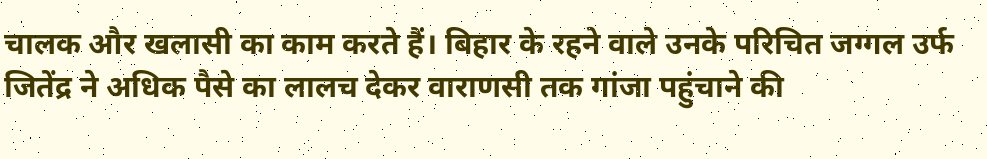चालक और खलासी का काम करते हैं। बिहार के रहने वाले उनके परिचित जग्गल उर्फ जितेंद्र ने अधिक पैसे का लालच देकर वाराणसी तक गांजा पहुंचाने की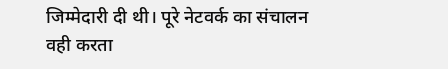जिम्मेदारी दी थी। पूरे नेटवर्क का संचालन वही करता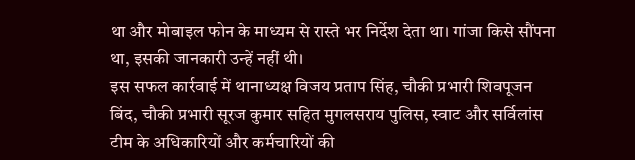था और मोबाइल फोन के माध्यम से रास्ते भर निर्देश देता था। गांजा किसे सौंपना था, इसकी जानकारी उन्हें नहीं थी।
इस सफल कार्रवाई में थानाध्यक्ष विजय प्रताप सिंह, चौकी प्रभारी शिवपूजन बिंद, चौकी प्रभारी सूरज कुमार सहित मुगलसराय पुलिस, स्वाट और सर्विलांस टीम के अधिकारियों और कर्मचारियों की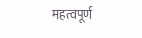महत्वपूर्ण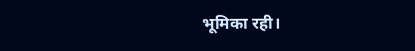भूमिका रही।